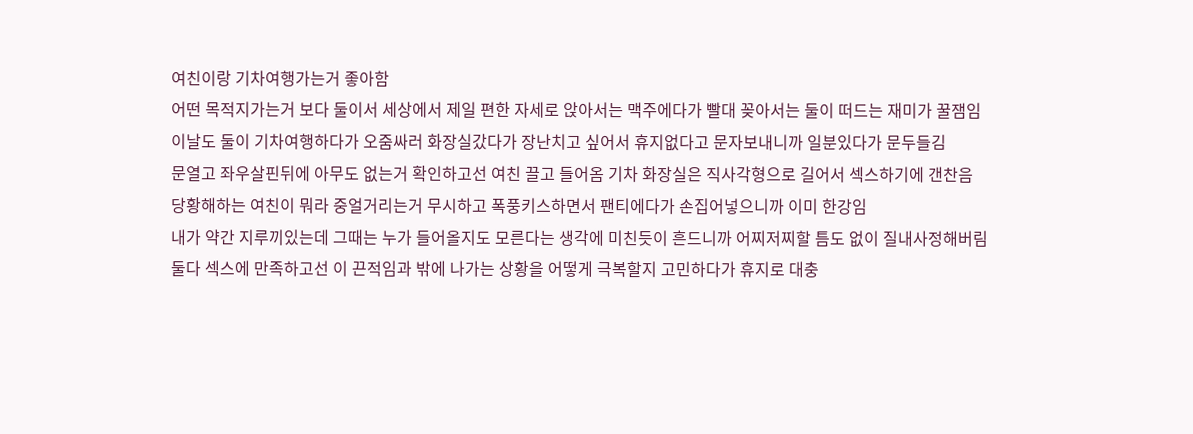여친이랑 기차여행가는거 좋아함
어떤 목적지가는거 보다 둘이서 세상에서 제일 편한 자세로 앉아서는 맥주에다가 빨대 꽂아서는 둘이 떠드는 재미가 꿀잼임
이날도 둘이 기차여행하다가 오줌싸러 화장실갔다가 장난치고 싶어서 휴지없다고 문자보내니까 일분있다가 문두들김
문열고 좌우살핀뒤에 아무도 없는거 확인하고선 여친 끌고 들어옴 기차 화장실은 직사각형으로 길어서 섹스하기에 갠찬음
당황해하는 여친이 뭐라 중얼거리는거 무시하고 폭풍키스하면서 팬티에다가 손집어넣으니까 이미 한강임
내가 약간 지루끼있는데 그때는 누가 들어올지도 모른다는 생각에 미친듯이 흔드니까 어찌저찌할 틈도 없이 질내사정해버림
둘다 섹스에 만족하고선 이 끈적임과 밖에 나가는 상황을 어떻게 극복할지 고민하다가 휴지로 대충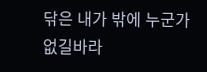닦은 내가 밖에 누군가
없길바라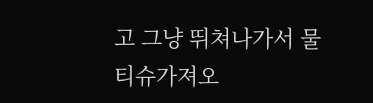고 그냥 뛰쳐나가서 물티슈가져오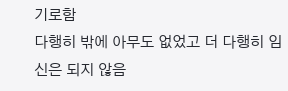기로함
다행히 밖에 아무도 없었고 더 다행히 임신은 되지 않음